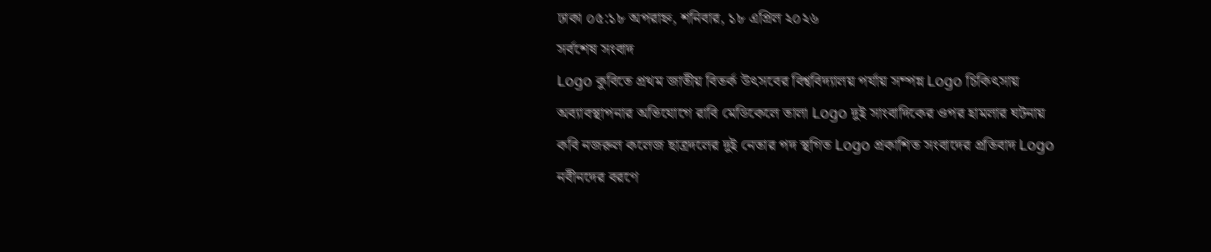ঢাকা ০৫:১৮ অপরাহ্ন, শনিবার, ১৮ এপ্রিল ২০২৬
সর্বশেষ সংবাদ
Logo কুবিতে প্রথম জাতীয় বিতর্ক উৎসবের বিশ্ববিদ্যালয় পর্যায় সম্পন্ন Logo চিকিৎসায় অব্যাবস্থাপনার অভিযোগে রাবি মেডিকেলে তালা Logo দুই সাংবাদিকের ওপর হামলার ঘটনায় কবি নজরুল কলেজ ছাত্রদলের দুই নেতার পদ স্থগিত Logo প্রকাশিত সংবাদের প্রতিবাদ Logo নবীনদের বরণে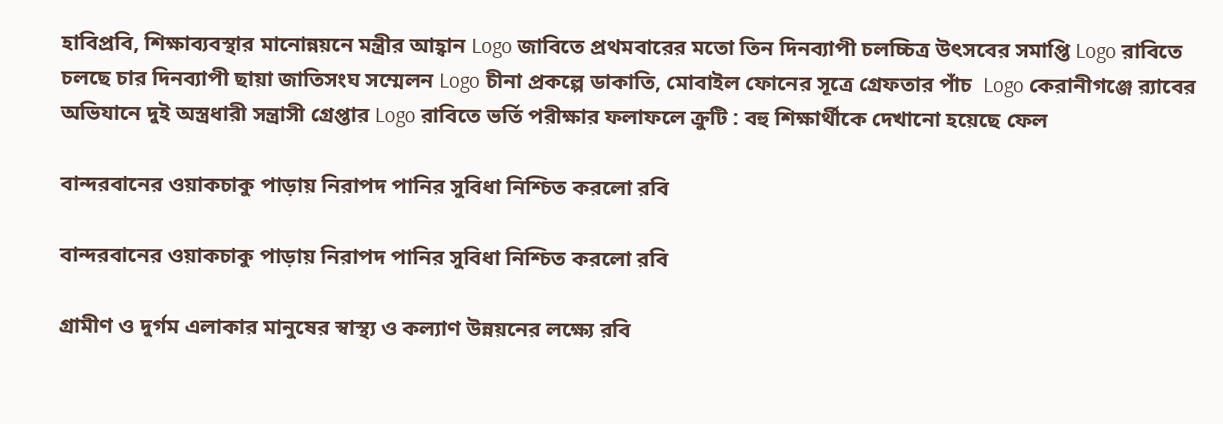হাবিপ্রবি, শিক্ষাব্যবস্থার মানোন্নয়নে মন্ত্রীর আহ্বান Logo জাবিতে প্রথমবারের মতো তিন দিনব্যাপী চলচ্চিত্র উৎসবের সমাপ্তি Logo রাবিতে চলছে চার দিনব্যাপী ছায়া জাতিসংঘ সম্মেলন Logo চীনা প্রকল্পে ডাকাতি, মোবাইল ফোনের সূত্রে গ্রেফতার পাঁচ  Logo কেরানীগঞ্জে র‍্যাবের অভিযানে দুই অস্ত্রধারী সন্ত্রাসী গ্রেপ্তার Logo রাবিতে ভর্তি পরীক্ষার ফলাফলে ক্রুটি : বহু শিক্ষার্থীকে দেখানো হয়েছে ফেল

বান্দরবানের ওয়াকচাকু পাড়ায় নিরাপদ পানির সুবিধা নিশ্চিত করলো রবি

বান্দরবানের ওয়াকচাকু পাড়ায় নিরাপদ পানির সুবিধা নিশ্চিত করলো রবি

গ্রামীণ ও দুর্গম এলাকার মানুষের স্বাস্থ্য ও কল্যাণ উন্নয়নের লক্ষ্যে রবি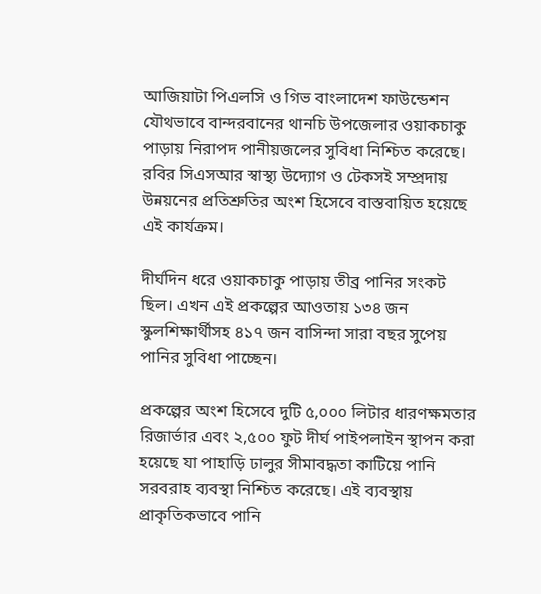আজিয়াটা পিএলসি ও গিভ বাংলাদেশ ফাউন্ডেশন যৌথভাবে বান্দরবানের থানচি উপজেলার ওয়াকচাকু পাড়ায় নিরাপদ পানীয়জলের সুবিধা নিশ্চিত করেছে। রবির সিএসআর স্বাস্থ্য উদ্যোগ ও টেকসই সম্প্রদায় উন্নয়নের প্রতিশ্রুতির অংশ হিসেবে বাস্তবায়িত হয়েছে এই কার্যক্রম।

দীর্ঘদিন ধরে ওয়াকচাকু পাড়ায় তীব্র পানির সংকট ছিল। এখন এই প্রকল্পের আওতায় ১৩৪ জন স্কুলশিক্ষার্থীসহ ৪১৭ জন বাসিন্দা সারা বছর সুপেয় পানির সুবিধা পাচ্ছেন।

প্রকল্পের অংশ হিসেবে দুটি ৫,০০০ লিটার ধারণক্ষমতার রিজার্ভার এবং ২,৫০০ ফুট দীর্ঘ পাইপলাইন স্থাপন করা হয়েছে যা পাহাড়ি ঢালুর সীমাবদ্ধতা কাটিয়ে পানি সরবরাহ ব্যবস্থা নিশ্চিত করেছে। এই ব্যবস্থায় প্রাকৃতিকভাবে পানি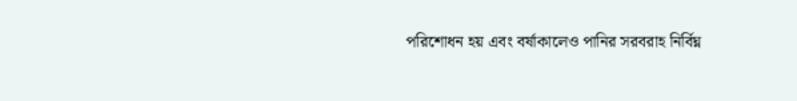পরিশোধন হয় এবং বর্ষাকালেও পানির সরবরাহ নির্বিঘ্ন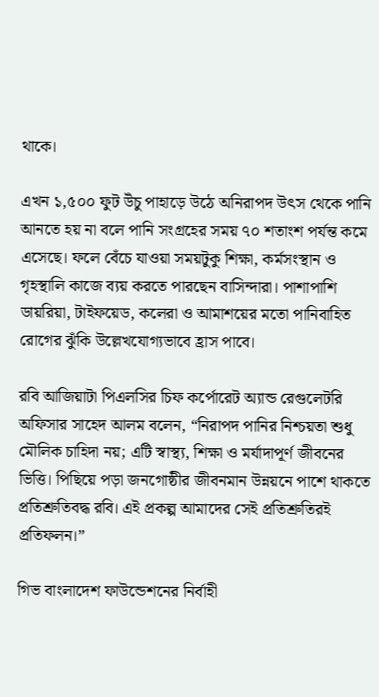থাকে।

এখন ১,৫০০ ফুট উঁচু পাহাড়ে উঠে অনিরাপদ উৎস থেকে পানি আনতে হয় না বলে পানি সংগ্রহের সময় ৭০ শতাংশ পর্যন্ত কমে এসেছে। ফলে বেঁচে যাওয়া সময়টুকু শিক্ষা, কর্মসংস্থান ও গৃহস্থালি কাজে ব্যয় করতে পারছেন বাসিন্দারা। পাশাপাশি ডায়রিয়া, টাইফয়েড, কলেরা ও আমাশয়ের মতো পানিবাহিত রোগের ঝুঁকি উল্লেখযোগ্যভাবে হ্রাস পাবে।

রবি আজিয়াটা পিএলসির চিফ কর্পোরেট অ্যান্ড রেগুলেটরি অফিসার সাহেদ আলম বলেন, “নিরাপদ পানির নিশ্চয়তা শুধু মৌলিক চাহিদা নয়; এটি স্বাস্থ্য, শিক্ষা ও মর্যাদাপূর্ণ জীবনের ভিত্তি। পিছিয়ে পড়া জনগোষ্ঠীর জীবনমান উন্নয়নে পাশে থাকতে প্রতিশ্রুতিবদ্ধ রবি। এই প্রকল্প আমাদের সেই প্রতিশ্রুতিরই প্রতিফলন।”

গিভ বাংলাদেশ ফাউন্ডেশনের নির্বাহী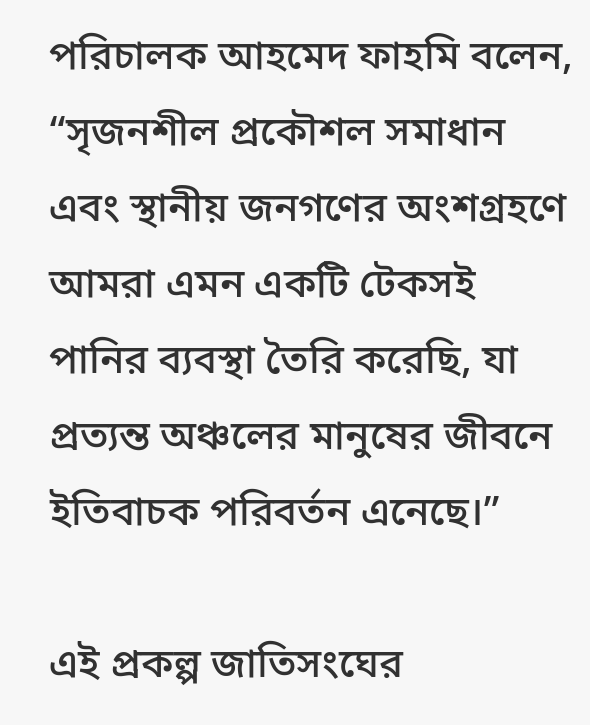পরিচালক আহমেদ ফাহমি বলেন, “সৃজনশীল প্রকৌশল সমাধান এবং স্থানীয় জনগণের অংশগ্রহণে আমরা এমন একটি টেকসই পানির ব্যবস্থা তৈরি করেছি, যা প্রত্যন্ত অঞ্চলের মানুষের জীবনে ইতিবাচক পরিবর্তন এনেছে।”

এই প্রকল্প জাতিসংঘের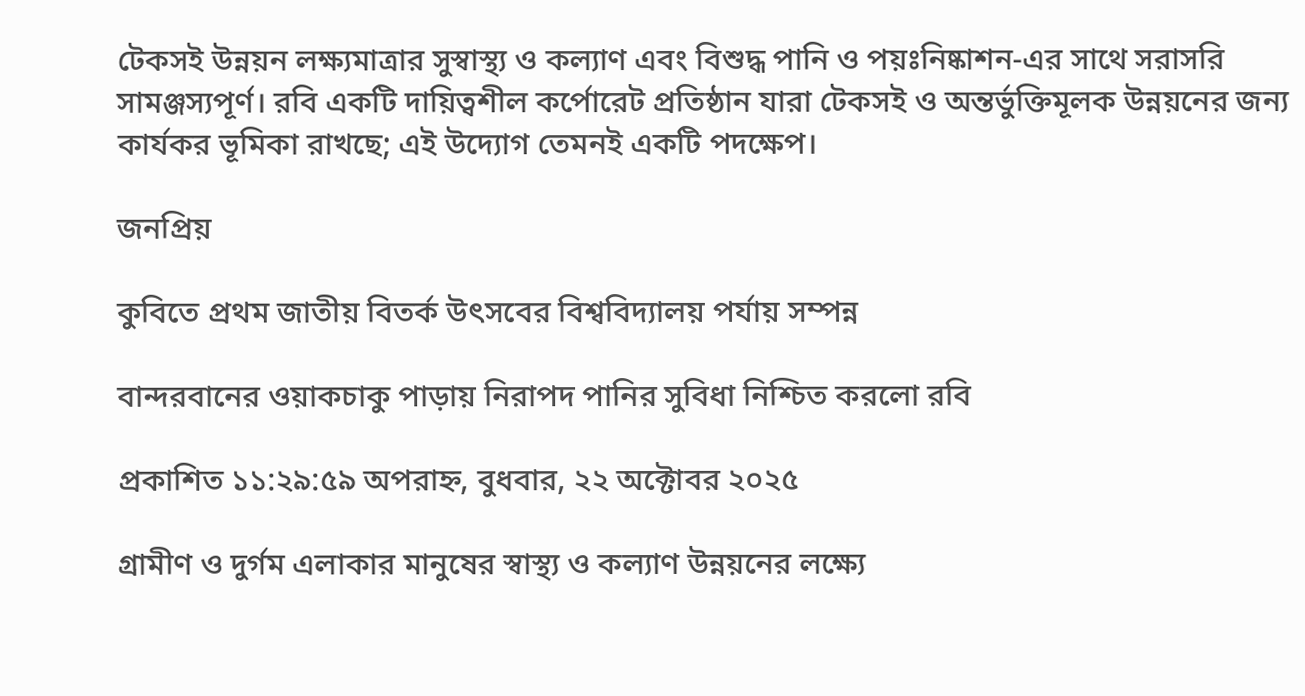টেকসই উন্নয়ন লক্ষ্যমাত্রার সুস্বাস্থ্য ও কল্যাণ এবং বিশুদ্ধ পানি ও পয়ঃনিষ্কাশন-এর সাথে সরাসরি সামঞ্জস্যপূর্ণ। রবি একটি দায়িত্বশীল কর্পোরেট প্রতিষ্ঠান যারা টেকসই ও অন্তর্ভুক্তিমূলক উন্নয়নের জন্য কার্যকর ভূমিকা রাখছে; এই উদ্যোগ তেমনই একটি পদক্ষেপ।

জনপ্রিয়

কুবিতে প্রথম জাতীয় বিতর্ক উৎসবের বিশ্ববিদ্যালয় পর্যায় সম্পন্ন

বান্দরবানের ওয়াকচাকু পাড়ায় নিরাপদ পানির সুবিধা নিশ্চিত করলো রবি

প্রকাশিত ১১:২৯:৫৯ অপরাহ্ন, বুধবার, ২২ অক্টোবর ২০২৫

গ্রামীণ ও দুর্গম এলাকার মানুষের স্বাস্থ্য ও কল্যাণ উন্নয়নের লক্ষ্যে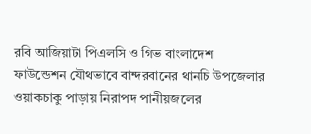রবি আজিয়াটা পিএলসি ও গিভ বাংলাদেশ ফাউন্ডেশন যৌথভাবে বান্দরবানের থানচি উপজেলার ওয়াকচাকু পাড়ায় নিরাপদ পানীয়জলের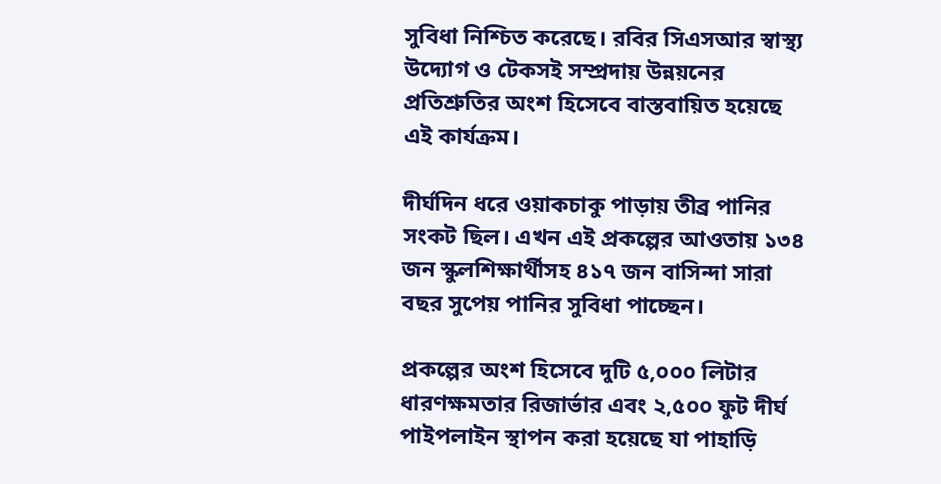সুবিধা নিশ্চিত করেছে। রবির সিএসআর স্বাস্থ্য উদ্যোগ ও টেকসই সম্প্রদায় উন্নয়নের প্রতিশ্রুতির অংশ হিসেবে বাস্তবায়িত হয়েছে এই কার্যক্রম।

দীর্ঘদিন ধরে ওয়াকচাকু পাড়ায় তীব্র পানির সংকট ছিল। এখন এই প্রকল্পের আওতায় ১৩৪ জন স্কুলশিক্ষার্থীসহ ৪১৭ জন বাসিন্দা সারা বছর সুপেয় পানির সুবিধা পাচ্ছেন।

প্রকল্পের অংশ হিসেবে দুটি ৫,০০০ লিটার ধারণক্ষমতার রিজার্ভার এবং ২,৫০০ ফুট দীর্ঘ পাইপলাইন স্থাপন করা হয়েছে যা পাহাড়ি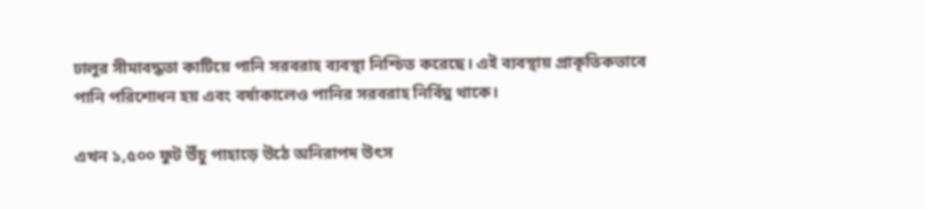ঢালুর সীমাবদ্ধতা কাটিয়ে পানি সরবরাহ ব্যবস্থা নিশ্চিত করেছে। এই ব্যবস্থায় প্রাকৃতিকভাবে পানি পরিশোধন হয় এবং বর্ষাকালেও পানির সরবরাহ নির্বিঘ্ন থাকে।

এখন ১,৫০০ ফুট উঁচু পাহাড়ে উঠে অনিরাপদ উৎস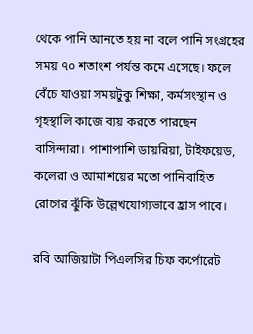থেকে পানি আনতে হয় না বলে পানি সংগ্রহের সময় ৭০ শতাংশ পর্যন্ত কমে এসেছে। ফলে বেঁচে যাওয়া সময়টুকু শিক্ষা, কর্মসংস্থান ও গৃহস্থালি কাজে ব্যয় করতে পারছেন বাসিন্দারা। পাশাপাশি ডায়রিয়া, টাইফয়েড, কলেরা ও আমাশয়ের মতো পানিবাহিত রোগের ঝুঁকি উল্লেখযোগ্যভাবে হ্রাস পাবে।

রবি আজিয়াটা পিএলসির চিফ কর্পোরেট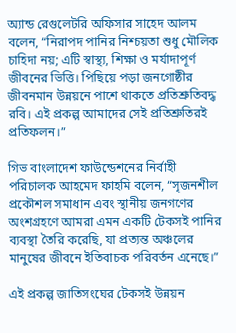অ্যান্ড রেগুলেটরি অফিসার সাহেদ আলম বলেন, “নিরাপদ পানির নিশ্চয়তা শুধু মৌলিক চাহিদা নয়; এটি স্বাস্থ্য, শিক্ষা ও মর্যাদাপূর্ণ জীবনের ভিত্তি। পিছিয়ে পড়া জনগোষ্ঠীর জীবনমান উন্নয়নে পাশে থাকতে প্রতিশ্রুতিবদ্ধ রবি। এই প্রকল্প আমাদের সেই প্রতিশ্রুতিরই প্রতিফলন।”

গিভ বাংলাদেশ ফাউন্ডেশনের নির্বাহী পরিচালক আহমেদ ফাহমি বলেন, “সৃজনশীল প্রকৌশল সমাধান এবং স্থানীয় জনগণের অংশগ্রহণে আমরা এমন একটি টেকসই পানির ব্যবস্থা তৈরি করেছি, যা প্রত্যন্ত অঞ্চলের মানুষের জীবনে ইতিবাচক পরিবর্তন এনেছে।”

এই প্রকল্প জাতিসংঘের টেকসই উন্নয়ন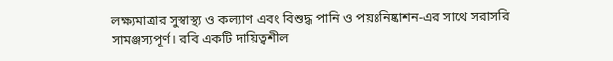লক্ষ্যমাত্রার সুস্বাস্থ্য ও কল্যাণ এবং বিশুদ্ধ পানি ও পয়ঃনিষ্কাশন-এর সাথে সরাসরি সামঞ্জস্যপূর্ণ। রবি একটি দায়িত্বশীল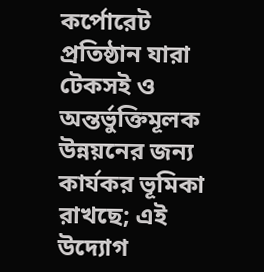কর্পোরেট প্রতিষ্ঠান যারা টেকসই ও অন্তর্ভুক্তিমূলক উন্নয়নের জন্য কার্যকর ভূমিকা রাখছে; এই উদ্যোগ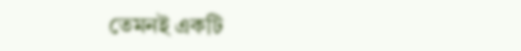তেমনই একটি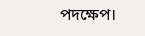পদক্ষেপ।